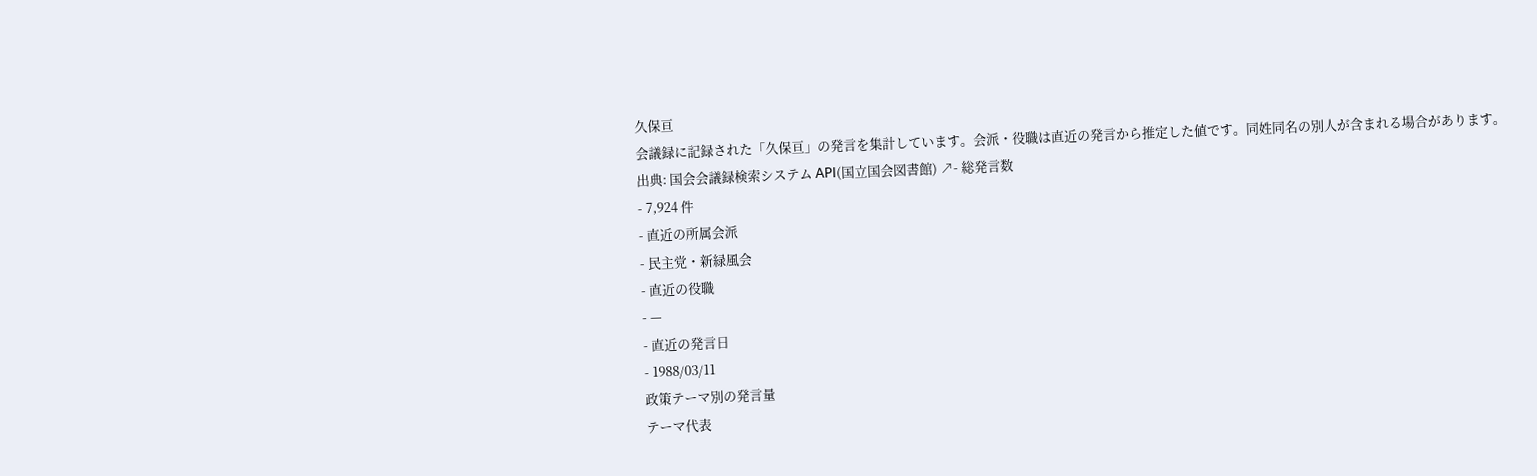久保亘
会議録に記録された「久保亘」の発言を集計しています。会派・役職は直近の発言から推定した値です。同姓同名の別人が含まれる場合があります。
出典: 国会会議録検索システム API(国立国会図書館) ↗- 総発言数
- 7,924 件
- 直近の所属会派
- 民主党・新緑風会
- 直近の役職
- —
- 直近の発言日
- 1988/03/11
政策テーマ別の発言量
テーマ代表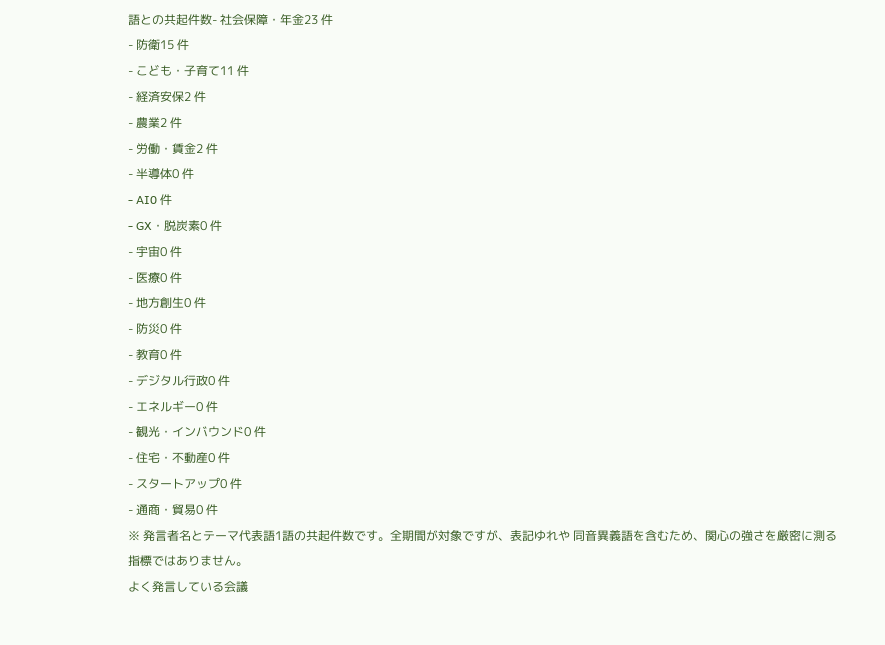語との共起件数- 社会保障・年金23 件
- 防衛15 件
- こども・子育て11 件
- 経済安保2 件
- 農業2 件
- 労働・賃金2 件
- 半導体0 件
- AI0 件
- GX・脱炭素0 件
- 宇宙0 件
- 医療0 件
- 地方創生0 件
- 防災0 件
- 教育0 件
- デジタル行政0 件
- エネルギー0 件
- 観光・インバウンド0 件
- 住宅・不動産0 件
- スタートアップ0 件
- 通商・貿易0 件
※ 発言者名とテーマ代表語1語の共起件数です。全期間が対象ですが、表記ゆれや 同音異義語を含むため、関心の強さを厳密に測る指標ではありません。
よく発言している会議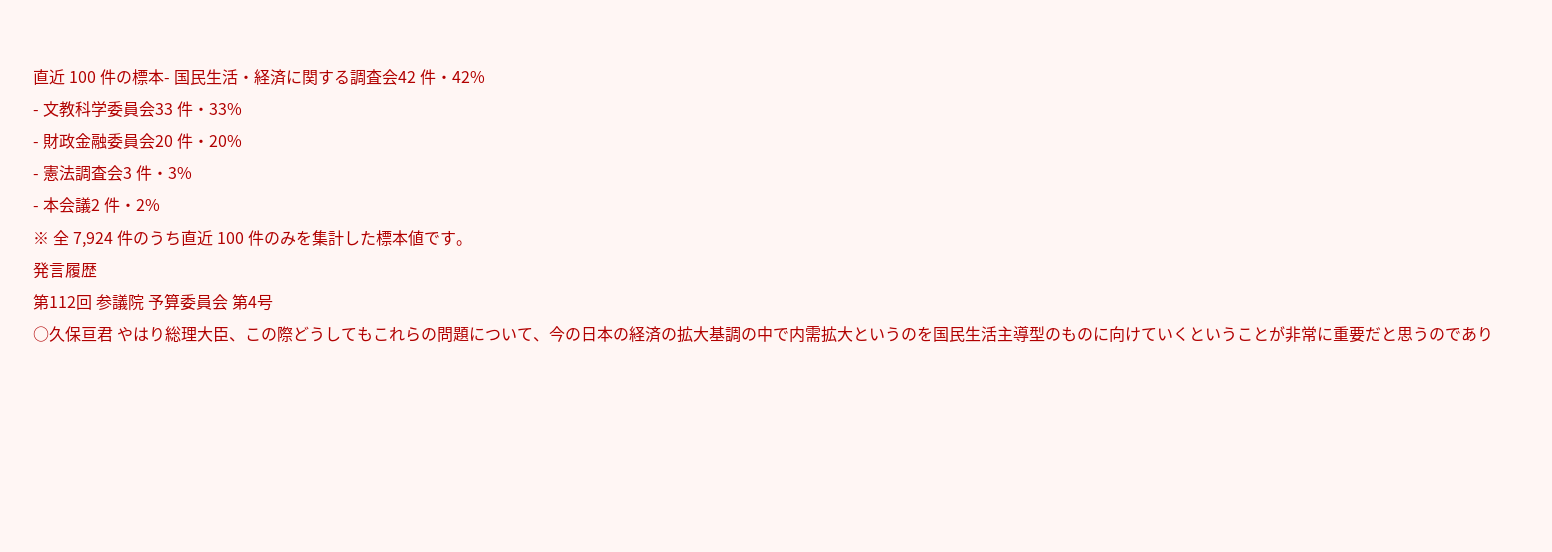直近 100 件の標本- 国民生活・経済に関する調査会42 件・42%
- 文教科学委員会33 件・33%
- 財政金融委員会20 件・20%
- 憲法調査会3 件・3%
- 本会議2 件・2%
※ 全 7,924 件のうち直近 100 件のみを集計した標本値です。
発言履歴
第112回 参議院 予算委員会 第4号
○久保亘君 やはり総理大臣、この際どうしてもこれらの問題について、今の日本の経済の拡大基調の中で内需拡大というのを国民生活主導型のものに向けていくということが非常に重要だと思うのであり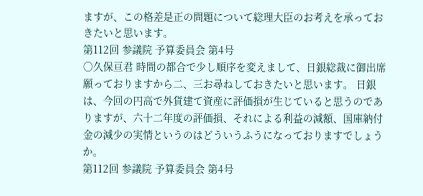ますが、この格差是正の問題について総理大臣のお考えを承っておきたいと思います。
第112回 参議院 予算委員会 第4号
○久保亘君 時間の都合で少し順序を変えまして、日銀総裁に御出席願っておりますから二、三お尋ねしておきたいと思います。 日銀は、今回の円高で外貨建て資産に評価損が生じていると思うのでありますが、六十二年度の評価損、それによる利益の減額、国庫納付金の減少の実情というのはどういうふうになっておりますでしょうか。
第112回 参議院 予算委員会 第4号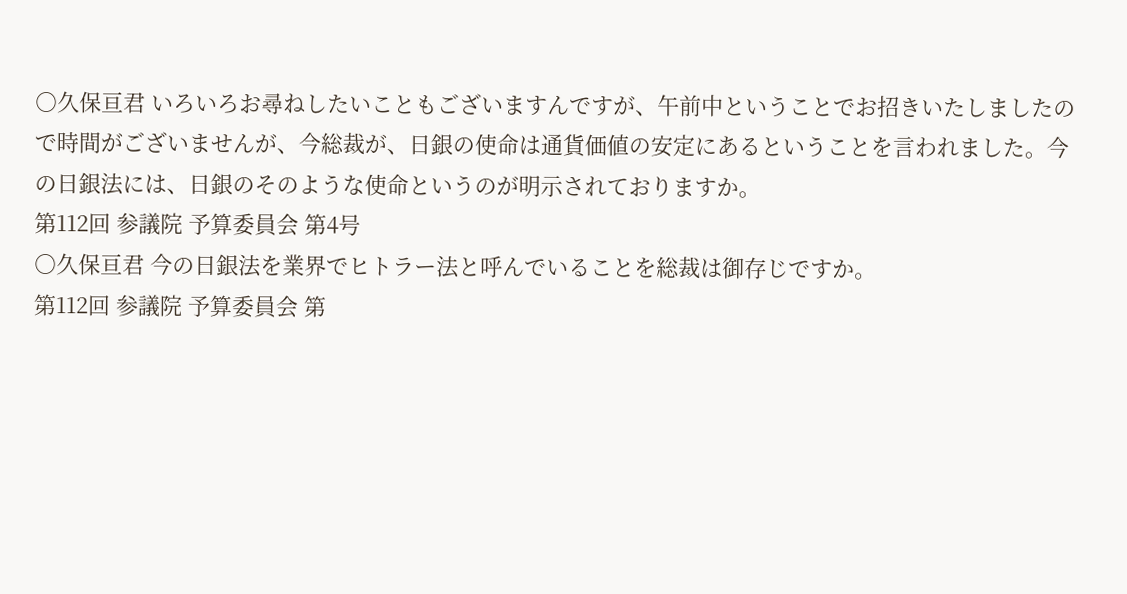○久保亘君 いろいろお尋ねしたいこともございますんですが、午前中ということでお招きいたしましたので時間がございませんが、今総裁が、日銀の使命は通貨価値の安定にあるということを言われました。今の日銀法には、日銀のそのような使命というのが明示されておりますか。
第112回 参議院 予算委員会 第4号
○久保亘君 今の日銀法を業界でヒトラー法と呼んでいることを総裁は御存じですか。
第112回 参議院 予算委員会 第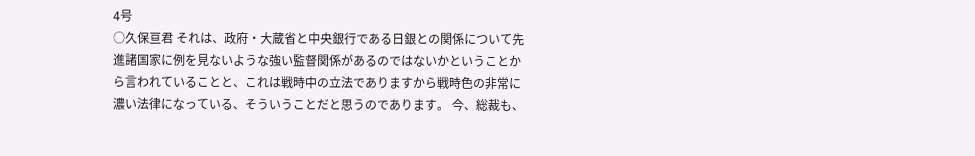4号
○久保亘君 それは、政府・大蔵省と中央銀行である日銀との関係について先進諸国家に例を見ないような強い監督関係があるのではないかということから言われていることと、これは戦時中の立法でありますから戦時色の非常に濃い法律になっている、そういうことだと思うのであります。 今、総裁も、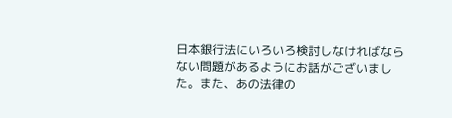日本銀行法にいろいろ検討しなければならない問題があるようにお話がございました。また、あの法律の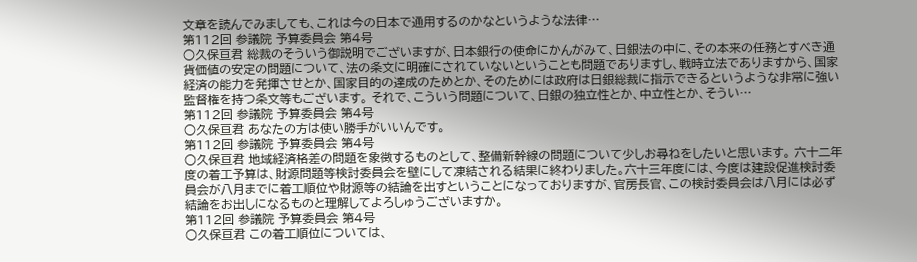文章を読んでみましても、これは今の日本で通用するのかなというような法律…
第112回 参議院 予算委員会 第4号
○久保亘君 総裁のそういう御説明でございますが、日本銀行の使命にかんがみて、日銀法の中に、その本来の任務とすべき通貨価値の安定の問題について、法の条文に明確にされていないということも問題でありますし、戦時立法でありますから、国家経済の能力を発揮させとか、国家目的の達成のためとか、そのためには政府は日銀総裁に指示できるというような非常に強い監督権を持つ条文等もございます。 それで、こういう問題について、日銀の独立性とか、中立性とか、そうい…
第112回 参議院 予算委員会 第4号
○久保亘君 あなたの方は使い勝手がいいんです。
第112回 参議院 予算委員会 第4号
○久保亘君 地域経済格差の問題を象徴するものとして、整備新幹線の問題について少しお尋ねをしたいと思います。 六十二年度の着工予算は、財源問題等検討委員会を壁にして凍結される結果に終わりました。六十三年度には、今度は建設促進検討委員会が八月までに着工順位や財源等の結論を出すということになっておりますが、官房長官、この検討委員会は八月には必ず結論をお出しになるものと理解してよろしゅうございますか。
第112回 参議院 予算委員会 第4号
○久保亘君 この着工順位については、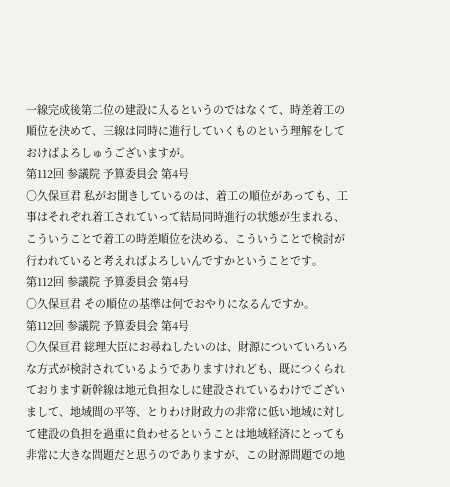一線完成後第二位の建設に入るというのではなくて、時差着工の順位を決めて、三線は同時に進行していくものという理解をしておけばよろしゅうございますが。
第112回 参議院 予算委員会 第4号
○久保亘君 私がお聞きしているのは、着工の順位があっても、工事はそれぞれ着工されていって結局同時進行の状態が生まれる、こういうことで着工の時差順位を決める、こういうことで検討が行われていると考えればよろしいんですかということです。
第112回 参議院 予算委員会 第4号
○久保亘君 その順位の基準は何でおやりになるんですか。
第112回 参議院 予算委員会 第4号
○久保亘君 総理大臣にお尋ねしたいのは、財源についていろいろな方式が検討されているようでありますけれども、既につくられております新幹線は地元負担なしに建設されているわけでございまして、地域間の平等、とりわけ財政力の非常に低い地域に対して建設の負担を過重に負わせるということは地域経済にとっても非常に大きな問題だと思うのでありますが、この財源問題での地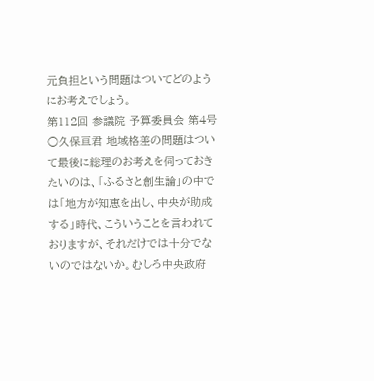元負担という問題はついてどのようにお考えでしょう。
第112回 参議院 予算委員会 第4号
○久保亘君 地域格差の問題はついて最後に総理のお考えを伺っておきたいのは、「ふるさと創生論」の中では「地方が知恵を出し、中央が助成する」時代、こういうことを言われておりますが、それだけでは十分でないのではないか。むしろ中央政府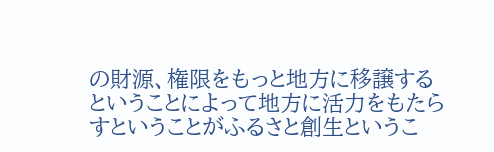の財源、権限をもっと地方に移譲するということによって地方に活力をもたらすということがふるさと創生というこ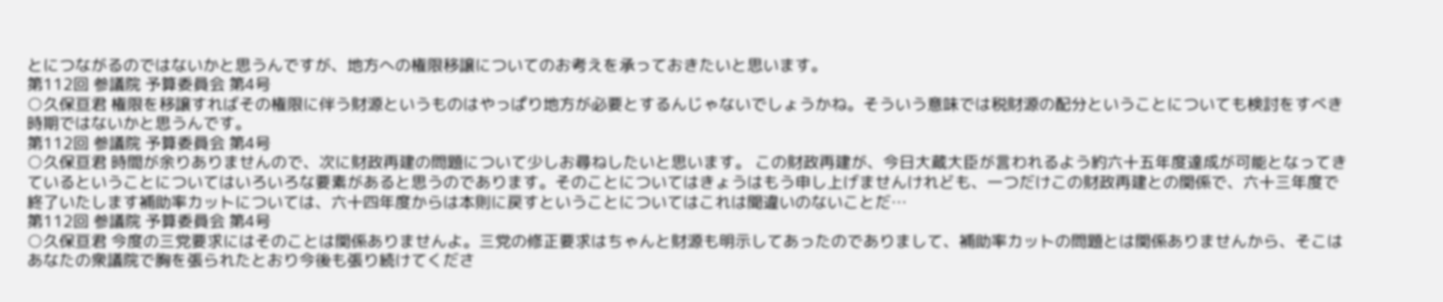とにつながるのではないかと思うんですが、地方への権限移譲についてのお考えを承っておきたいと思います。
第112回 参議院 予算委員会 第4号
○久保亘君 権限を移譲すればその権限に伴う財源というものはやっぱり地方が必要とするんじゃないでしょうかね。そういう意味では税財源の配分ということについても検討をすべき時期ではないかと思うんです。
第112回 参議院 予算委員会 第4号
○久保亘君 時間が余りありませんので、次に財政再建の問題について少しお尋ねしたいと思います。 この財政再建が、今日大蔵大臣が言われるよう約六十五年度達成が可能となってきているということについてはいろいろな要素があると思うのであります。そのことについてはきょうはもう申し上げませんけれども、一つだけこの財政再建との関係で、六十三年度で終了いたします補助率カットについては、六十四年度からは本則に戻すということについてはこれは聞違いのないことだ…
第112回 参議院 予算委員会 第4号
○久保亘君 今度の三党要求にはそのことは関係ありませんよ。三党の修正要求はちゃんと財源も明示してあったのでありまして、補助率カットの問題とは関係ありませんから、そこはあなたの衆議院で胸を張られたとおり今後も張り続けてくださ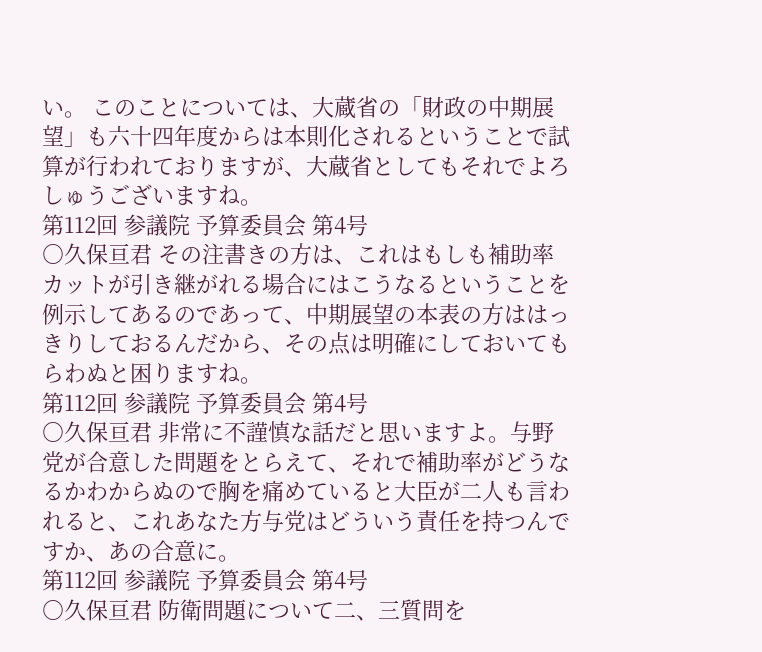い。 このことについては、大蔵省の「財政の中期展望」も六十四年度からは本則化されるということで試算が行われておりますが、大蔵省としてもそれでよろしゅうございますね。
第112回 参議院 予算委員会 第4号
○久保亘君 その注書きの方は、これはもしも補助率カットが引き継がれる場合にはこうなるということを例示してあるのであって、中期展望の本表の方ははっきりしておるんだから、その点は明確にしておいてもらわぬと困りますね。
第112回 参議院 予算委員会 第4号
○久保亘君 非常に不謹慎な話だと思いますよ。与野党が合意した問題をとらえて、それで補助率がどうなるかわからぬので胸を痛めていると大臣が二人も言われると、これあなた方与党はどういう責任を持つんですか、あの合意に。
第112回 参議院 予算委員会 第4号
○久保亘君 防衛問題について二、三質問を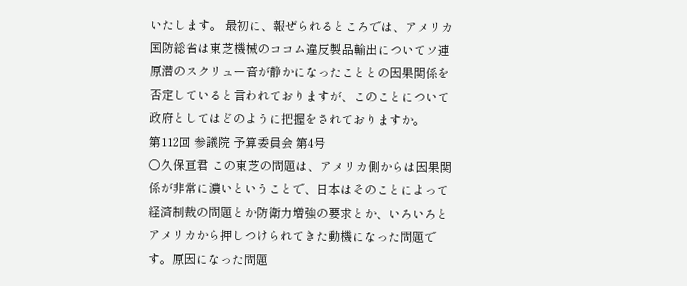いたします。 最初に、報ぜられるところでは、アメリカ国防総省は東芝機械のココム違反製品輸出についてソ連原潜のスクリュー音が静かになったこととの因果関係を否定していると言われておりますが、このことについて政府としてはどのように把握をされておりますか。
第112回 参議院 予算委員会 第4号
○久保亘君 この東芝の問題は、アメリカ側からは因果関係が非常に濃いということで、日本はそのことによって経済制裁の問題とか防衛力増強の要求とか、いろいろとアメリカから押しつけられてきた動機になった問題です。原因になった問題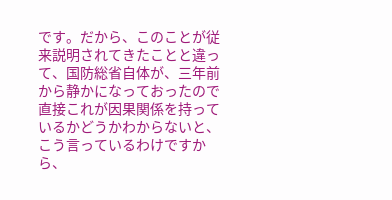です。だから、このことが従来説明されてきたことと違って、国防総省自体が、三年前から静かになっておったので直接これが因果関係を持っているかどうかわからないと、こう言っているわけですから、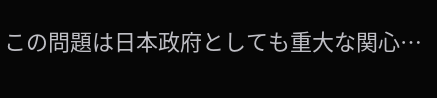この問題は日本政府としても重大な関心…